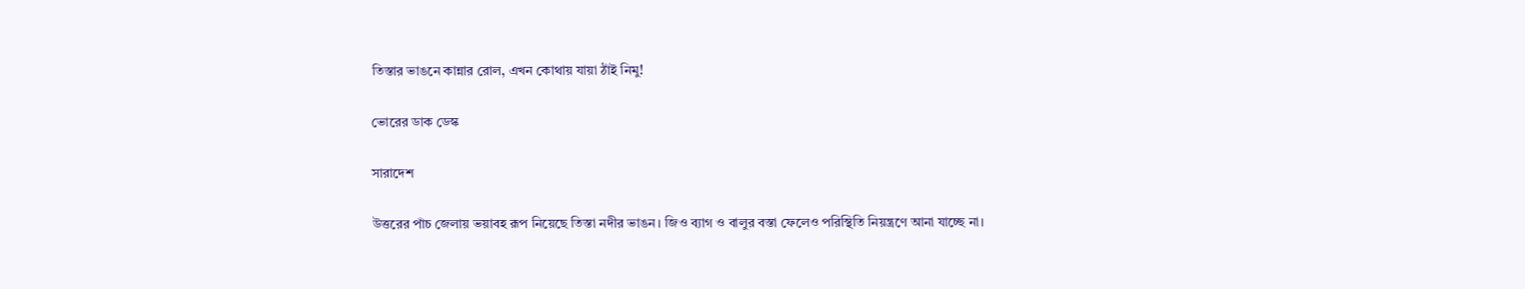তিস্তার ভাঙনে কান্নার রোল, এখন কোথায় যায়া ঠাঁই নিমু!

ভোরের ডাক ডেস্ক

সারাদেশ

উত্তরের পাঁচ জেলায় ভয়াবহ রূপ নিয়েছে তিস্তা নদীর ভাঙন। জিও ব্যাগ ও বালুর বস্তা ফেলেও পরিস্থিতি নিয়ন্ত্রণে আনা যাচ্ছে না।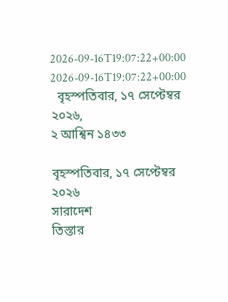2026-09-16T19:07:22+00:00
2026-09-16T19:07:22+00:00
  বৃহস্পতিবার, ১৭ সেপ্টেম্বর ২০২৬,
২ আশ্বিন ১৪৩৩

বৃহস্পতিবার, ১৭ সেপ্টেম্বর ২০২৬
সারাদেশ
তিস্তার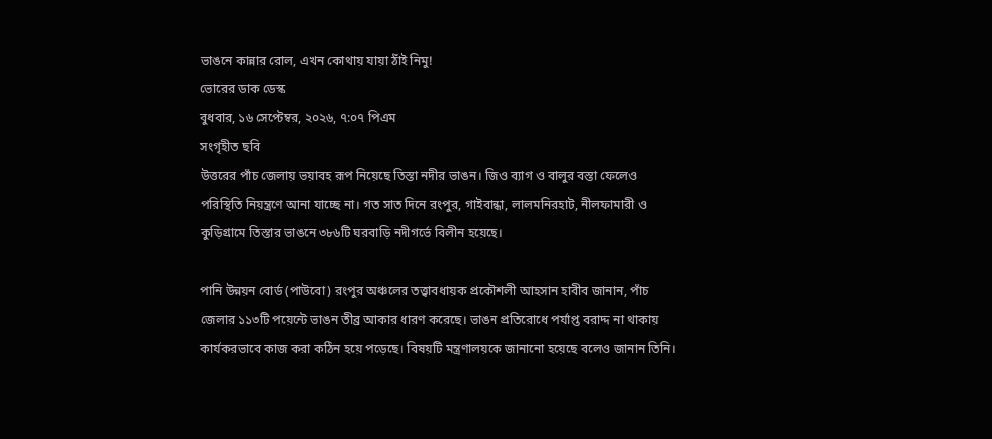ভাঙনে কান্নার রোল, এখন কোথায় যায়া ঠাঁই নিমু!
ভোরের ডাক ডেস্ক
বুধবার, ১৬ সেপ্টেম্বর, ২০২৬, ৭:০৭ পিএম
সংগৃহীত ছবি
উত্তরের পাঁচ জেলায় ভয়াবহ রূপ নিয়েছে তিস্তা নদীর ভাঙন। জিও ব্যাগ ও বালুর বস্তা ফেলেও পরিস্থিতি নিয়ন্ত্রণে আনা যাচ্ছে না। গত সাত দিনে রংপুর, গাইবান্ধা, লালমনিরহাট, নীলফামারী ও কুড়িগ্রামে তিস্তার ভাঙনে ৩৮৬টি ঘরবাড়ি নদীগর্ভে বিলীন হয়েছে।

পানি উন্নয়ন বোর্ড (পাউবো) রংপুর অঞ্চলের তত্ত্বাবধায়ক প্রকৌশলী আহসান হাবীব জানান, পাঁচ জেলার ১১৩টি পয়েন্টে ভাঙন তীব্র আকার ধারণ করেছে। ভাঙন প্রতিরোধে পর্যাপ্ত বরাদ্দ না থাকায় কার্যকরভাবে কাজ করা কঠিন হয়ে পড়েছে। বিষয়টি মন্ত্রণালয়কে জানানো হয়েছে বলেও জানান তিনি।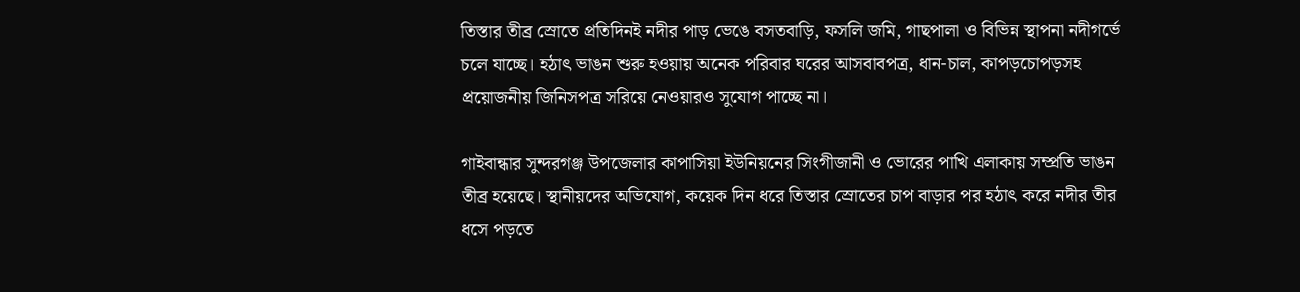তিস্তার তীব্র স্রোতে প্রতিদিনই নদীর পাড় ভেঙে বসতবাড়ি, ফসলি জমি, গাছপালা ও বিভিন্ন স্থাপনা নদীগর্ভে চলে যাচ্ছে। হঠাৎ ভাঙন শুরু হওয়ায় অনেক পরিবার ঘরের আসবাবপত্র, ধান-চাল, কাপড়চোপড়সহ প্রয়োজনীয় জিনিসপত্র সরিয়ে নেওয়ারও সুযোগ পাচ্ছে না।

গাইবান্ধার সুন্দরগঞ্জ উপজেলার কাপাসিয়া ইউনিয়নের সিংগীজানী ও ভোরের পাখি এলাকায় সম্প্রতি ভাঙন তীব্র হয়েছে। স্থানীয়দের অভিযোগ, কয়েক দিন ধরে তিস্তার স্রোতের চাপ বাড়ার পর হঠাৎ করে নদীর তীর ধসে পড়তে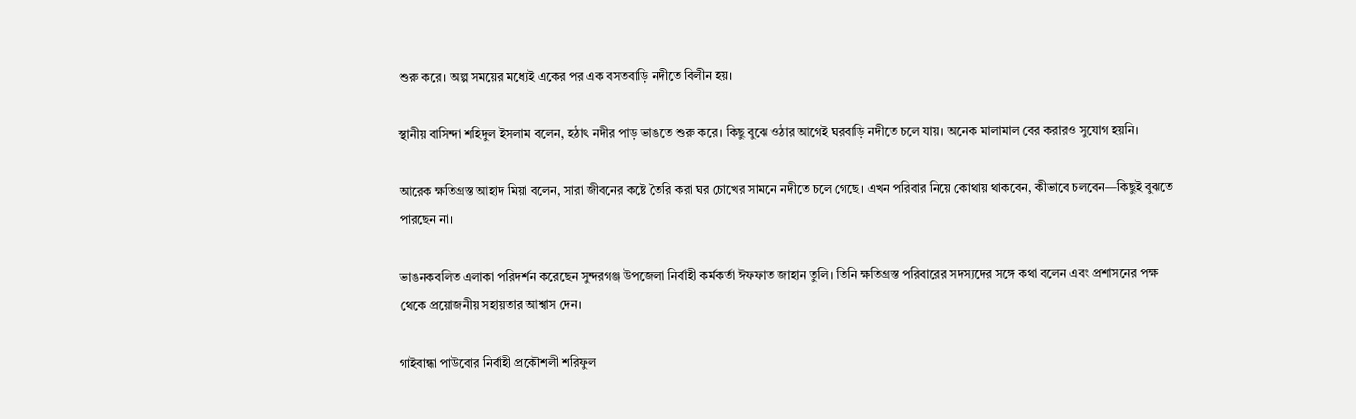শুরু করে। অল্প সময়ের মধ্যেই একের পর এক বসতবাড়ি নদীতে বিলীন হয়।

স্থানীয় বাসিন্দা শহিদুল ইসলাম বলেন, হঠাৎ নদীর পাড় ভাঙতে শুরু করে। কিছু বুঝে ওঠার আগেই ঘরবাড়ি নদীতে চলে যায়। অনেক মালামাল বের করারও সুযোগ হয়নি।

আরেক ক্ষতিগ্রস্ত আহাদ মিয়া বলেন, সারা জীবনের কষ্টে তৈরি করা ঘর চোখের সামনে নদীতে চলে গেছে। এখন পরিবার নিয়ে কোথায় থাকবেন, কীভাবে চলবেন—কিছুই বুঝতে পারছেন না।

ভাঙনকবলিত এলাকা পরিদর্শন করেছেন সুন্দরগঞ্জ উপজেলা নির্বাহী কর্মকর্তা ঈফফাত জাহান তুলি। তিনি ক্ষতিগ্রস্ত পরিবারের সদস্যদের সঙ্গে কথা বলেন এবং প্রশাসনের পক্ষ থেকে প্রয়োজনীয় সহায়তার আশ্বাস দেন।

গাইবান্ধা পাউবোর নির্বাহী প্রকৌশলী শরিফুল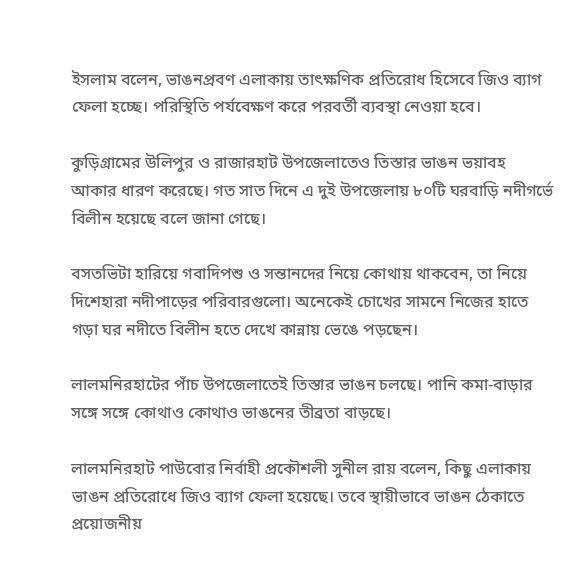ইসলাম বলেন, ভাঙনপ্রবণ এলাকায় তাৎক্ষণিক প্রতিরোধ হিসেবে জিও ব্যাগ ফেলা হচ্ছে। পরিস্থিতি পর্যবেক্ষণ করে পরবর্তী ব্যবস্থা নেওয়া হবে।

কুড়িগ্রামের উলিপুর ও রাজারহাট উপজেলাতেও তিস্তার ভাঙন ভয়াবহ আকার ধারণ করেছে। গত সাত দিনে এ দুই উপজেলায় ৮০টি ঘরবাড়ি নদীগর্ভে বিলীন হয়েছে বলে জানা গেছে।

বসতভিটা হারিয়ে গবাদিপশু ও সন্তানদের নিয়ে কোথায় থাকবেন, তা নিয়ে দিশেহারা নদীপাড়ের পরিবারগুলো। অনেকেই চোখের সামনে নিজের হাতে গড়া ঘর নদীতে বিলীন হতে দেখে কান্নায় ভেঙে পড়ছেন।

লালমনিরহাটের পাঁচ উপজেলাতেই তিস্তার ভাঙন চলছে। পানি কমা-বাড়ার সঙ্গে সঙ্গে কোথাও কোথাও ভাঙনের তীব্রতা বাড়ছে।

লালমনিরহাট পাউবোর নির্বাহী প্রকৌশলী সুনীল রায় বলেন, কিছু এলাকায় ভাঙন প্রতিরোধে জিও ব্যাগ ফেলা হয়েছে। তবে স্থায়ীভাবে ভাঙন ঠেকাতে প্রয়োজনীয়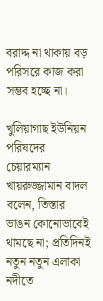বরাদ্দ না থাকায় বড় পরিসরে কাজ করা সম্ভব হচ্ছে না।

খুলিয়াগাছ ইউনিয়ন পরিষদের চেয়ারম্যান খায়রুজ্জামান বাদল বলেন, তিস্তার ভাঙন কোনোভাবেই থামছে না; প্রতিদিনই নতুন নতুন এলাকা নদীতে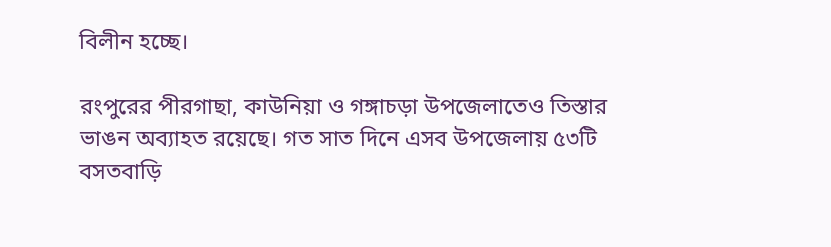বিলীন হচ্ছে।

রংপুরের পীরগাছা, কাউনিয়া ও গঙ্গাচড়া উপজেলাতেও তিস্তার ভাঙন অব্যাহত রয়েছে। গত সাত দিনে এসব উপজেলায় ৫৩টি বসতবাড়ি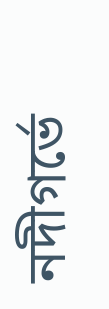নদীগর্ভে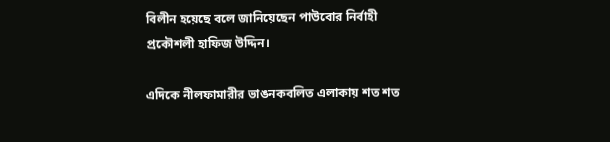বিলীন হয়েছে বলে জানিয়েছেন পাউবোর নির্বাহী প্রকৌশলী হাফিজ উদ্দিন।

এদিকে নীলফামারীর ভাঙনকবলিত এলাকায় শত শত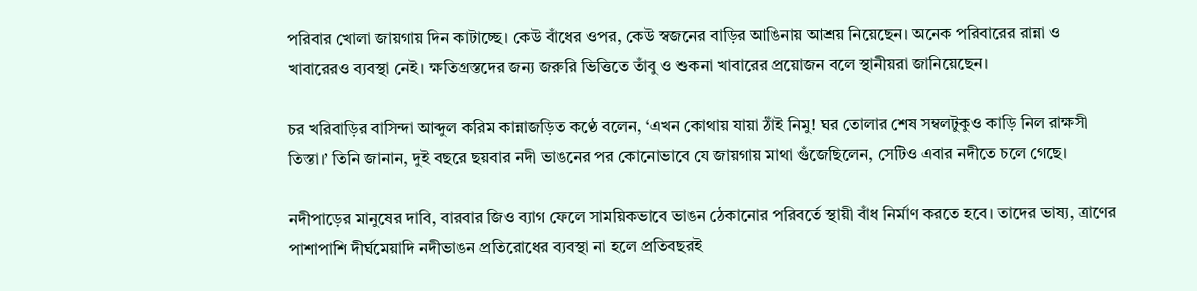পরিবার খোলা জায়গায় দিন কাটাচ্ছে। কেউ বাঁধের ওপর, কেউ স্বজনের বাড়ির আঙিনায় আশ্রয় নিয়েছেন। অনেক পরিবারের রান্না ও খাবারেরও ব্যবস্থা নেই। ক্ষতিগ্রস্তদের জন্য জরুরি ভিত্তিতে তাঁবু ও শুকনা খাবারের প্রয়োজন বলে স্থানীয়রা জানিয়েছেন।

চর খরিবাড়ির বাসিন্দা আব্দুল করিম কান্নাজড়িত কণ্ঠে বলেন, ‘এখন কোথায় যায়া ঠাঁই নিমু! ঘর তোলার শেষ সম্বলটুকুও কাড়ি নিল রাক্ষসী তিস্তা।’ তিনি জানান, দুই বছরে ছয়বার নদী ভাঙনের পর কোনোভাবে যে জায়গায় মাথা গুঁজেছিলেন, সেটিও এবার নদীতে চলে গেছে।

নদীপাড়ের মানুষের দাবি, বারবার জিও ব্যাগ ফেলে সাময়িকভাবে ভাঙন ঠেকানোর পরিবর্তে স্থায়ী বাঁধ নির্মাণ করতে হবে। তাদের ভাষ্য, ত্রাণের পাশাপাশি দীর্ঘমেয়াদি নদীভাঙন প্রতিরোধের ব্যবস্থা না হলে প্রতিবছরই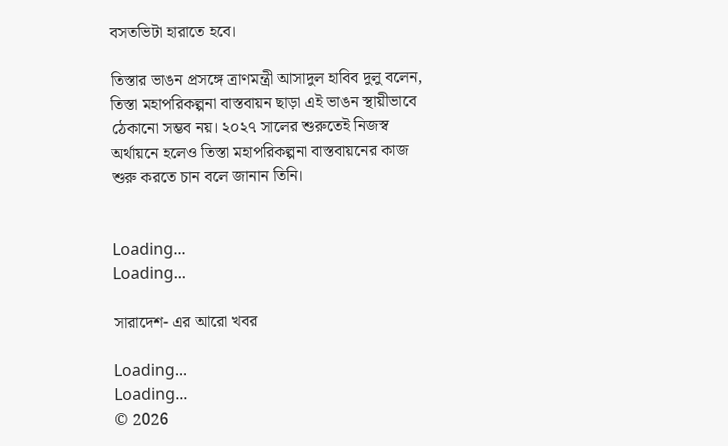বসতভিটা হারাতে হবে।

তিস্তার ভাঙন প্রসঙ্গে ত্রাণমন্ত্রী আসাদুল হাবিব দুলু বলেন, তিস্তা মহাপরিকল্পনা বাস্তবায়ন ছাড়া এই ভাঙন স্থায়ীভাবে ঠেকানো সম্ভব নয়। ২০২৭ সালের শুরুতেই নিজস্ব অর্থায়নে হলেও তিস্তা মহাপরিকল্পনা বাস্তবায়নের কাজ শুরু করতে চান বলে জানান তিনি।


Loading...
Loading...

সারাদেশ- এর আরো খবর

Loading...
Loading...
© 2026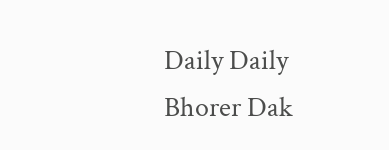Daily Daily Bhorer Dak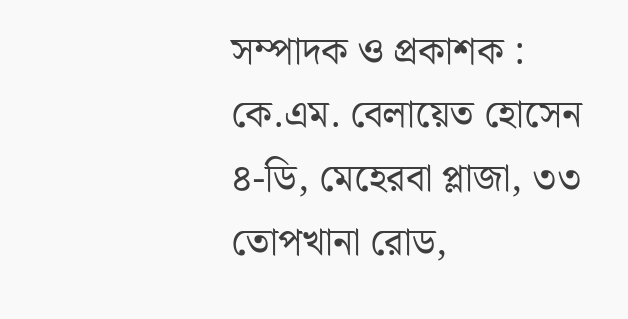সম্পাদক ও প্রকাশক : কে.এম. বেলায়েত হোসেন
৪-ডি, মেহেরবা প্লাজা, ৩৩ তোপখানা রোড,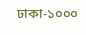ঢাকা-১০০০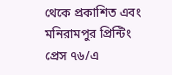থেকে প্রকাশিত এবং মনিরামপুর প্রিন্টিং প্রেস ৭৬/এ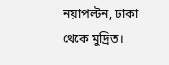নয়াপল্টন, ঢাকা থেকে মুদ্রিত।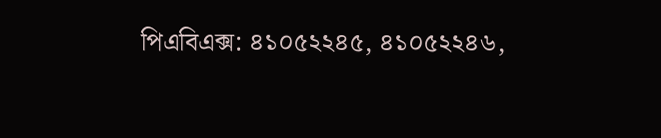পিএবিএক্স: ৪১০৫২২৪৫, ৪১০৫২২৪৬,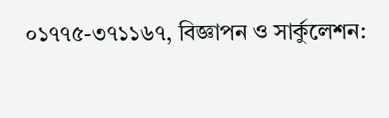০১৭৭৫-৩৭১১৬৭, বিজ্ঞাপন ও সার্কুলেশন: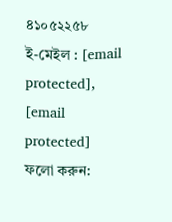৪১০৫২২৫৮
ই-মেইল : [email protected], [email protected]
ফলো করুন: